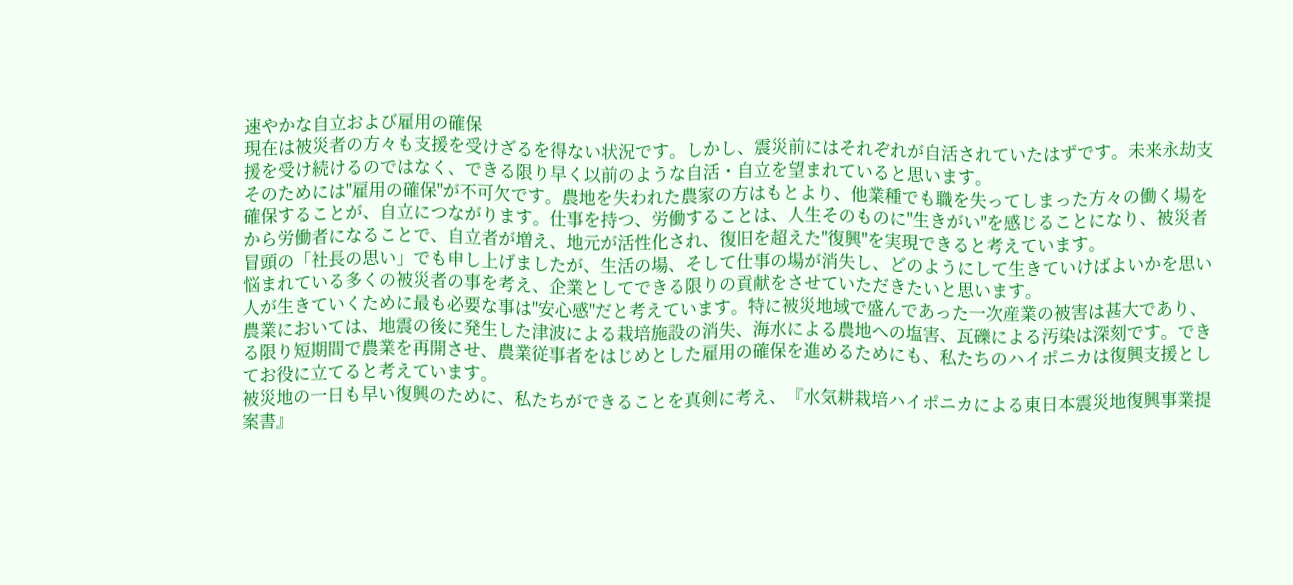速やかな自立および雇用の確保
現在は被災者の方々も支援を受けざるを得ない状況です。しかし、震災前にはそれぞれが自活されていたはずです。未来永劫支援を受け続けるのではなく、できる限り早く以前のような自活・自立を望まれていると思います。
そのためには"雇用の確保"が不可欠です。農地を失われた農家の方はもとより、他業種でも職を失ってしまった方々の働く場を確保することが、自立につながります。仕事を持つ、労働することは、人生そのものに"生きがい"を感じることになり、被災者から労働者になることで、自立者が増え、地元が活性化され、復旧を超えた"復興"を実現できると考えています。
冒頭の「社長の思い」でも申し上げましたが、生活の場、そして仕事の場が消失し、どのようにして生きていけばよいかを思い悩まれている多くの被災者の事を考え、企業としてできる限りの貢献をさせていただきたいと思います。
人が生きていくために最も必要な事は"安心感"だと考えています。特に被災地域で盛んであった一次産業の被害は甚大であり、農業においては、地震の後に発生した津波による栽培施設の消失、海水による農地への塩害、瓦礫による汚染は深刻です。できる限り短期間で農業を再開させ、農業従事者をはじめとした雇用の確保を進めるためにも、私たちのハイポニカは復興支援としてお役に立てると考えています。
被災地の一日も早い復興のために、私たちができることを真剣に考え、『水気耕栽培ハイポニカによる東日本震災地復興事業提案書』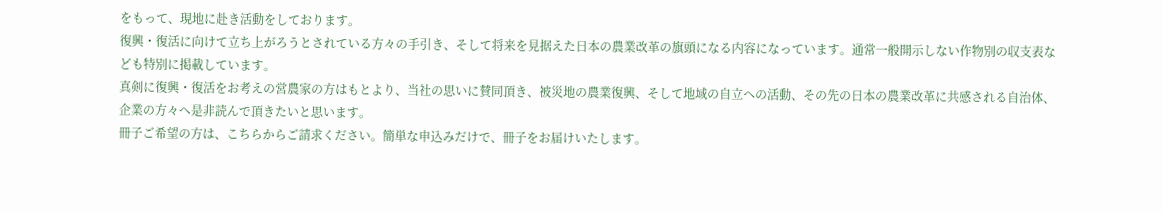をもって、現地に赴き活動をしております。
復興・復活に向けて立ち上がろうとされている方々の手引き、そして将来を見据えた日本の農業改革の旗頭になる内容になっています。通常一般開示しない作物別の収支表なども特別に掲載しています。
真剣に復興・復活をお考えの営農家の方はもとより、当社の思いに賛同頂き、被災地の農業復興、そして地域の自立への活動、その先の日本の農業改革に共感される自治体、企業の方々へ是非読んで頂きたいと思います。
冊子ご希望の方は、こちらからご請求ください。簡単な申込みだけで、冊子をお届けいたします。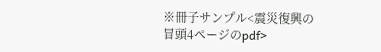※冊子サンプル<震災復興の冒頭4ページのpdf>